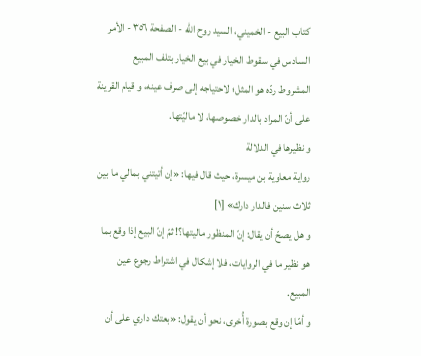كتاب البيع - الخميني، السيد روح الله - الصفحة ٣٥٦ - الأمر السادس في سقوط الخيار في بيع الخيار بتلف المبيع
المشروط ردّه هو المثل؛ لاحتياجه إلى صرف عينه، و قيام القرينة على أنّ المراد بالدار خصوصها، لا ماليّتها.
و نظيرها في الدلالة
رواية معاوية بن ميسرة، حيث قال فيها: «إن أتيتني بمالي ما بين ثلاث سنين فالدار دارك» [١]
و هل يصحّ أن يقال: إنّ المنظور ماليتها؟! ثمّ إنّ البيع إذا وقع بما هو نظير ما في الروايات، فلا إشكال في اشتراط رجوع عين المبيع.
و أمّا إن وقع بصورة أُخرى، نحو أن يقول: «بعتك داري على أن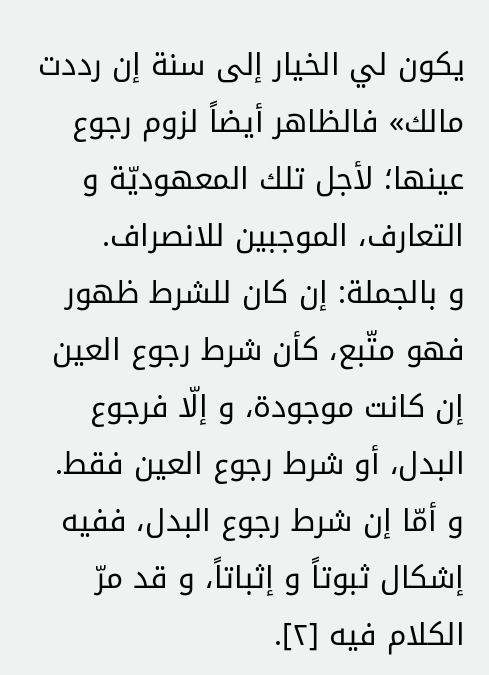يكون لي الخيار إلى سنة إن رددت مالك» فالظاهر أيضاً لزوم رجوع عينها؛ لأجل تلك المعهوديّة و التعارف، الموجبين للانصراف.
و بالجملة: إن كان للشرط ظهور فهو متّبع، كأن شرط رجوع العين إن كانت موجودة، و إلّا فرجوع البدل، أو شرط رجوع العين فقط.
و أمّا إن شرط رجوع البدل، ففيه إشكال ثبوتاً و إثباتاً، و قد مرّ الكلام فيه [٢].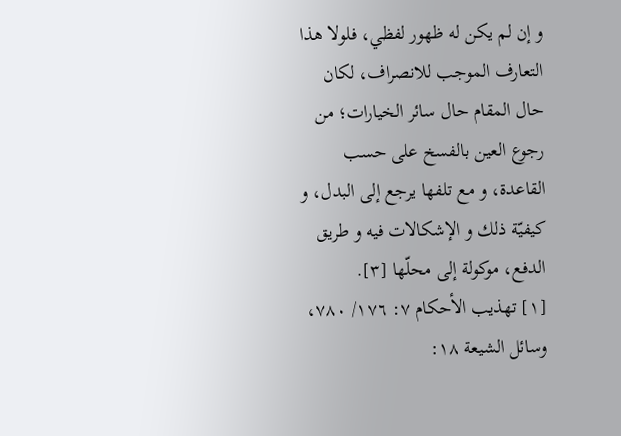و إن لم يكن له ظهور لفظي، فلولا هذا التعارف الموجب للانصراف، لكان حال المقام حال سائر الخيارات؛ من رجوع العين بالفسخ على حسب القاعدة، و مع تلفها يرجع إلى البدل، و كيفيّة ذلك و الإشكالات فيه و طريق الدفع، موكولة إلى محلّها [٣].
[١] تهذيب الأحكام ٧: ١٧٦/ ٧٨٠، وسائل الشيعة ١٨: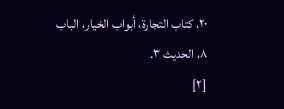٢٠، كتاب التجارة، أبواب الخيار، الباب ٨، الحديث ٣.
[٢]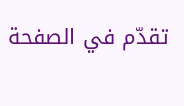تقدّم في الصفحة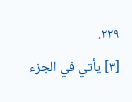٢٢٩.
[٣] يأتي في الجزء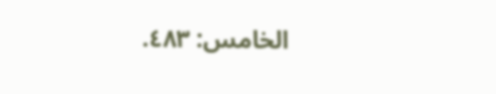الخامس: ٤٨٣.